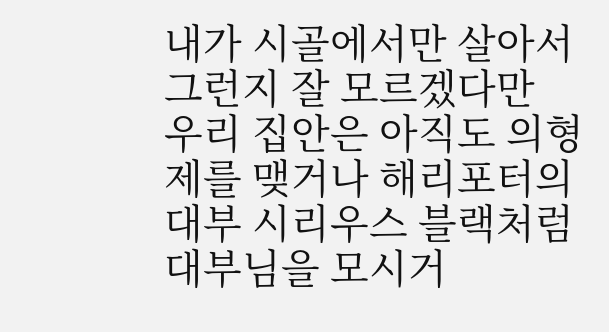내가 시골에서만 살아서 그런지 잘 모르겠다만
우리 집안은 아직도 의형제를 맺거나 해리포터의 대부 시리우스 블랙처럼 대부님을 모시거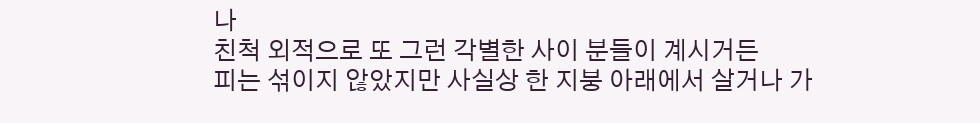나
친척 외적으로 또 그런 각별한 사이 분들이 계시거든
피는 섞이지 않았지만 사실상 한 지붕 아래에서 살거나 가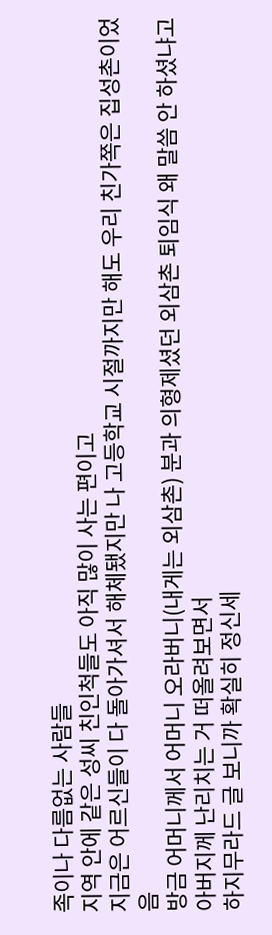족이나 다름없는 사람들
지역 안에 같은 성씨 친인척들도 아직 많이 사는 편이고
지금은 어르신들이 다 돌아가셔서 해체됐지만 나 고등학교 시절까지만 해도 우리 친가쪽은 집성촌이었음
방금 어머니께서 어머니 오라버니(내게는 외삼촌) 분과 의형제셨던 외삼촌 퇴임식 왜 말씀 안 하셨냐고 아버지께 난리치는 거 떠올려보면서
하지무라드 글 보니까 확실히 정신세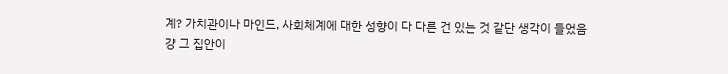계? 가치관이나 마인드, 사회체계에 대한 성향이 다 다른 건 있는 것 같단 생각이 들었음
걍 그 집안이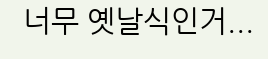너무 옛날식인거...